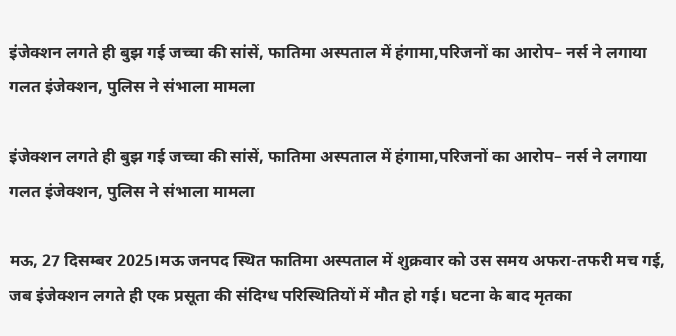इंजेक्शन लगते ही बुझ गई जच्चा की सांसें, फातिमा अस्पताल में हंगामा,परिजनों का आरोप– नर्स ने लगाया गलत इंजेक्शन, पुलिस ने संभाला मामला

इंजेक्शन लगते ही बुझ गई जच्चा की सांसें, फातिमा अस्पताल में हंगामा,परिजनों का आरोप– नर्स ने लगाया गलत इंजेक्शन, पुलिस ने संभाला मामला

मऊ, 27 दिसम्बर 2025।मऊ जनपद स्थित फातिमा अस्पताल में शुक्रवार को उस समय अफरा-तफरी मच गई, जब इंजेक्शन लगते ही एक प्रसूता की संदिग्ध परिस्थितियों में मौत हो गई। घटना के बाद मृतका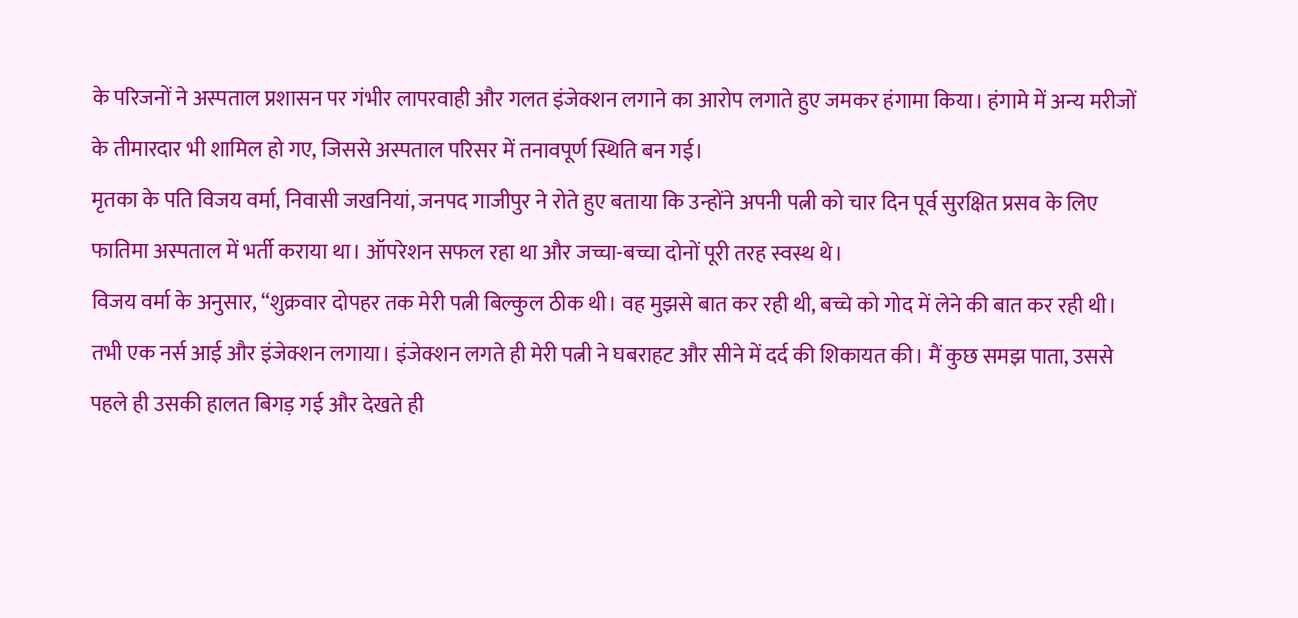के परिजनों ने अस्पताल प्रशासन पर गंभीर लापरवाही और गलत इंजेक्शन लगाने का आरोप लगाते हुए जमकर हंगामा किया। हंगामे में अन्य मरीजों के तीमारदार भी शामिल हो गए, जिससे अस्पताल परिसर में तनावपूर्ण स्थिति बन गई।
मृतका के पति विजय वर्मा, निवासी जखनियां, जनपद गाजीपुर ने रोते हुए बताया कि उन्होंने अपनी पत्नी को चार दिन पूर्व सुरक्षित प्रसव के लिए फातिमा अस्पताल में भर्ती कराया था। ऑपरेशन सफल रहा था और जच्चा-बच्चा दोनों पूरी तरह स्वस्थ थे।
विजय वर्मा के अनुसार, “शुक्रवार दोपहर तक मेरी पत्नी बिल्कुल ठीक थी। वह मुझसे बात कर रही थी, बच्चे को गोद में लेने की बात कर रही थी। तभी एक नर्स आई और इंजेक्शन लगाया। इंजेक्शन लगते ही मेरी पत्नी ने घबराहट और सीने में दर्द की शिकायत की। मैं कुछ समझ पाता, उससे पहले ही उसकी हालत बिगड़ गई और देखते ही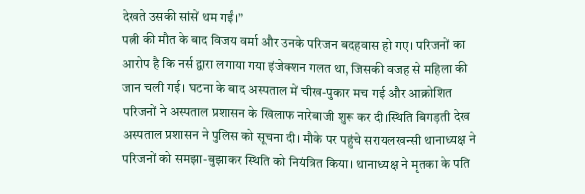देखते उसकी सांसें थम गईं।”
पत्नी की मौत के बाद विजय वर्मा और उनके परिजन बदहवास हो गए। परिजनों का आरोप है कि नर्स द्वारा लगाया गया इंजेक्शन गलत था, जिसकी वजह से महिला की जान चली गई। घटना के बाद अस्पताल में चीख-पुकार मच गई और आक्रोशित परिजनों ने अस्पताल प्रशासन के खिलाफ नारेबाजी शुरू कर दी।स्थिति बिगड़ती देख अस्पताल प्रशासन ने पुलिस को सूचना दी। मौके पर पहुंचे सरायलखन्सी थानाध्यक्ष ने परिजनों को समझा-बुझाकर स्थिति को नियंत्रित किया। थानाध्यक्ष ने मृतका के पति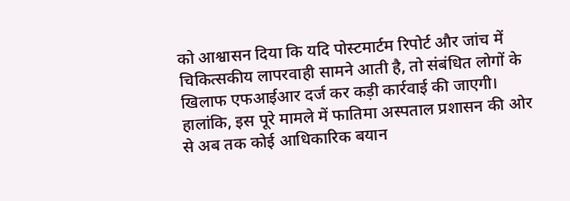को आश्वासन दिया कि यदि पोस्टमार्टम रिपोर्ट और जांच में चिकित्सकीय लापरवाही सामने आती है, तो संबंधित लोगों के खिलाफ एफआईआर दर्ज कर कड़ी कार्रवाई की जाएगी।
हालांकि, इस पूरे मामले में फातिमा अस्पताल प्रशासन की ओर से अब तक कोई आधिकारिक बयान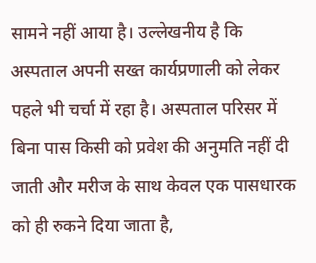सामने नहीं आया है। उल्लेखनीय है कि अस्पताल अपनी सख्त कार्यप्रणाली को लेकर पहले भी चर्चा में रहा है। अस्पताल परिसर में बिना पास किसी को प्रवेश की अनुमति नहीं दी जाती और मरीज के साथ केवल एक पासधारक को ही रुकने दिया जाता है,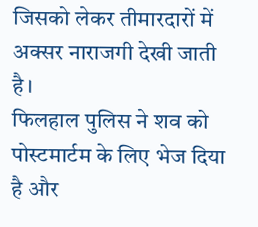जिसको लेकर तीमारदारों में अक्सर नाराजगी देखी जाती है।
फिलहाल पुलिस ने शव को पोस्टमार्टम के लिए भेज दिया है और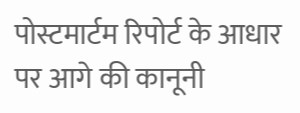पोस्टमार्टम रिपोर्ट के आधार पर आगे की कानूनी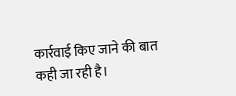कार्रवाई किए जाने की बात कही जा रही है।